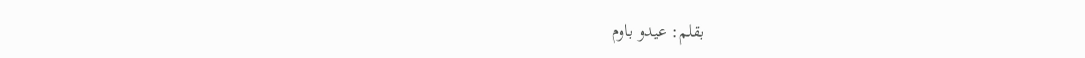بقلم: عيدو باوم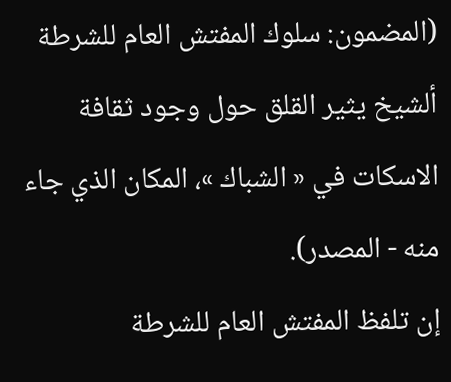(المضمون: سلوك المفتش العام للشرطة ألشيخ يثير القلق حول وجود ثقافة الاسكات في « الشباك »، المكان الذي جاء منه - المصدر).
إن تلفظ المفتش العام للشرطة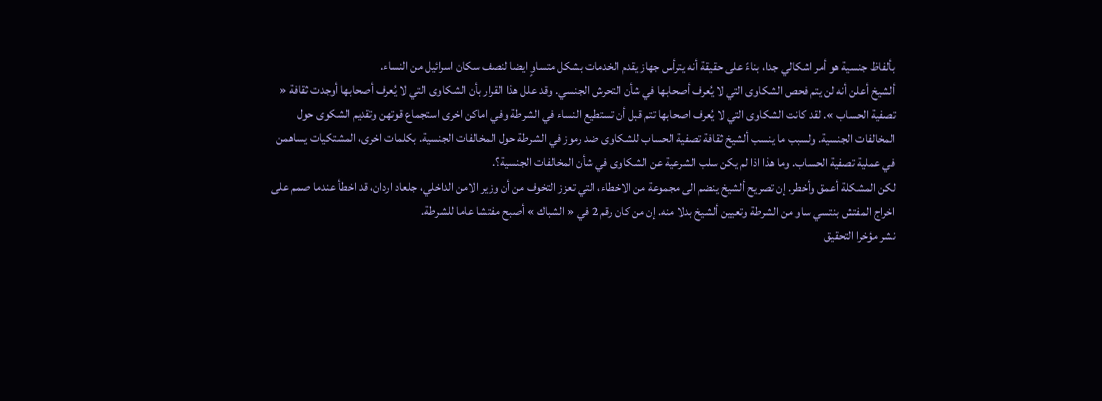بألفاظ جنسية هو أمر اشكالي جدا، بناءً على حقيقة أنه يترأس جهاز يقدم الخدمات بشكل متساوٍ ايضا لنصف سكان اسرائيل من النساء.
ألشيخ أعلن أنه لن يتم فحص الشكاوى التي لا يُعرف أصحابها في شأن التحرش الجنسي. وقد علل هذا القرار بأن الشكاوى التي لا يُعرف أصحابها أوجدت ثقافة « تصفية الحساب ». لقد كانت الشكاوى التي لا يُعرف اصحابها تتم قبل أن تستطيع النساء في الشرطة وفي اماكن اخرى استجماع قوتهن وتقديم الشكوى حول المخالفات الجنسية. ولسبب ما ينسب ألشيخ ثقافة تصفية الحساب للشكاوى ضد رموز في الشرطة حول المخالفات الجنسية. بكلمات اخرى، المشتكيات يساهمن في عملية تصفية الحساب. وما هذا اذا لم يكن سلب الشرعية عن الشكاوى في شأن المخالفات الجنسية؟.
لكن المشكلة أعمق وأخطر. إن تصريح ألشيخ ينضم الى مجموعة من الاخطاء، التي تعزز التخوف من أن وزير الامن الداخلي، جلعاد اردان، قد اخطأ عندما صمم على اخراج المفتش بنتسي ساو من الشرطة وتعيين ألشيخ بدلا منه. إن من كان رقم 2 في « الشباك » أصبح مفتشا عاما للشرطة.
نشر مؤخرا التحقيق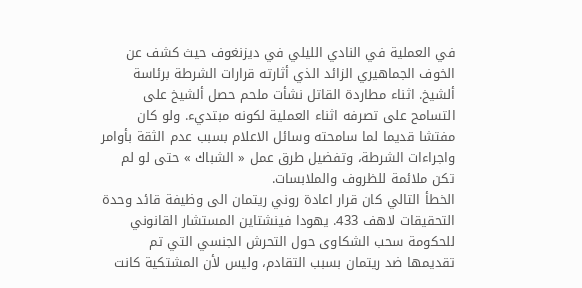في العملية في النادي الليلي في ديزنغوف حيث كشف عن الخوف الجماهيري الزائد الذي أثارته قرارات الشرطة برئاسة ألشيخ. اثناء مطاردة القاتل نشأت ملحم حصل ألشيخ على التسامح على تصرفه اثناء العملية لكونه مبتديء. ولو كان مفتشا قديما لما سامحته وسائل الاعلام بسبب عدم الثقة بأوامر واجراءات الشرطة، وتفضيل طرق عمل « الشباك » حتى لو لم تكن ملائمة للظروف والملابسات.
الخطأ التالي كان قرار اعادة روني ريتمان الى وظيفة قائد وحدة التحقيقات لاهف 433. يهودا فينشتاين المستشار القانوني للحكومة سحب الشكاوى حول التحرش الجنسي التي تم تقديمها ضد ريتمان بسبب التقادم، وليس لأن المشتكية كانت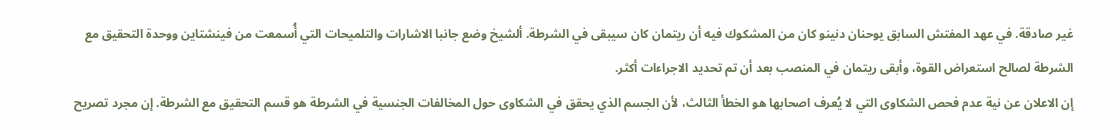غير صادقة. في عهد المفتش السابق يوحنان دنينو كان من المشكوك فيه أن ريتمان كان سيبقى في الشرطة. ألشيخ وضع جانبا الاشارات والتلميحات التي أُسمعت من فينشتاين ووحدة التحقيق مع الشرطة لصالح استعراض القوة، وأبقى ريتمان في المنصب بعد أن تم تحديد الاجراءات أكثر.
إن الاعلان عن نية عدم فحص الشكاوى التي لا يُعرف اصحابها هو الخطأ الثالث، لأن الجسم الذي يحقق في الشكاوى حول المخالفات الجنسية في الشرطة هو قسم التحقيق مع الشرطة. إن مجرد تصريح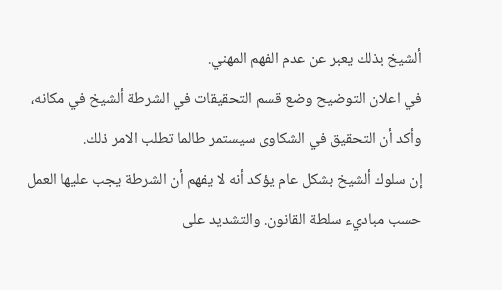ألشيخ بذلك يعبر عن عدم الفهم المهني.
في اعلان التوضيح وضع قسم التحقيقات في الشرطة ألشيخ في مكانه، وأكد أن التحقيق في الشكاوى سيستمر طالما تطلب الامر ذلك.
إن سلوك ألشيخ بشكل عام يؤكد أنه لا يفهم أن الشرطة يجب عليها العمل حسب مباديء سلطة القانون. والتشديد على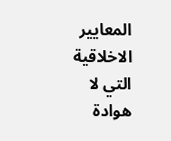المعايير الاخلاقية التي لا هوادة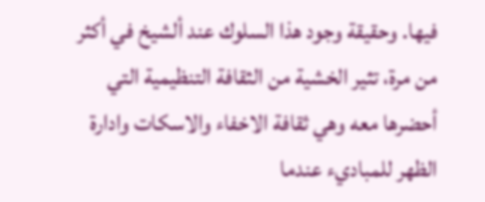فيها. وحقيقة وجود هذا السلوك عند ألشيخ في أكثر من مرة، تثير الخشية من الثقافة التنظيمية التي أحضرها معه وهي ثقافة الاخفاء والاسكات وادارة الظهر للمباديء عندما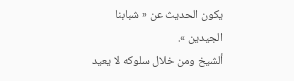يكون الحديث عن « شبابنا الجيدين ».
ألشيخ ومن خلال سلوكه لا يعيد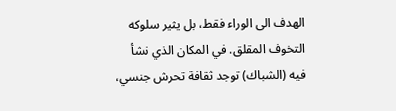الهدف الى الوراء فقط، بل يثير سلوكه التخوف المقلق. في المكان الذي نشأ فيه (الشباك) توجد ثقافة تحرش جنسي،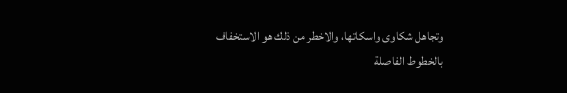وتجاهل شكاوى واسكاتها، والاخطر من ذلك هو الاستخفاف بالخطوط الفاصلة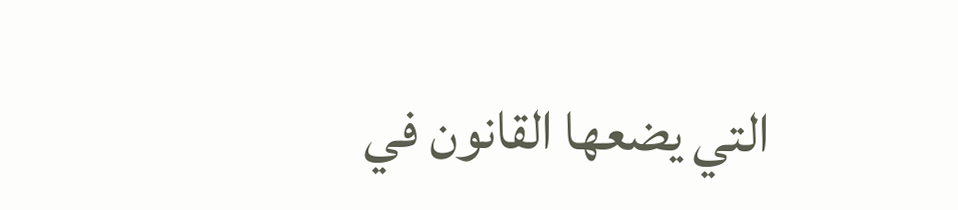التي يضعها القانون في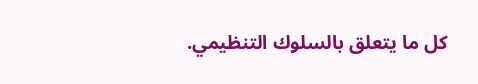كل ما يتعلق بالسلوك التنظيمي.